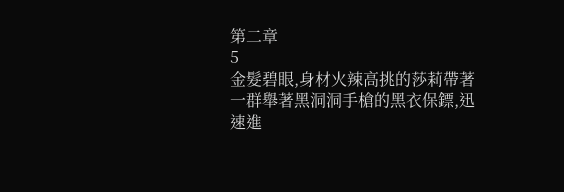第二章
5
金髮碧眼,身材火辣高挑的莎莉帶著一群舉著黑洞洞手槍的黑衣保鏢,迅速進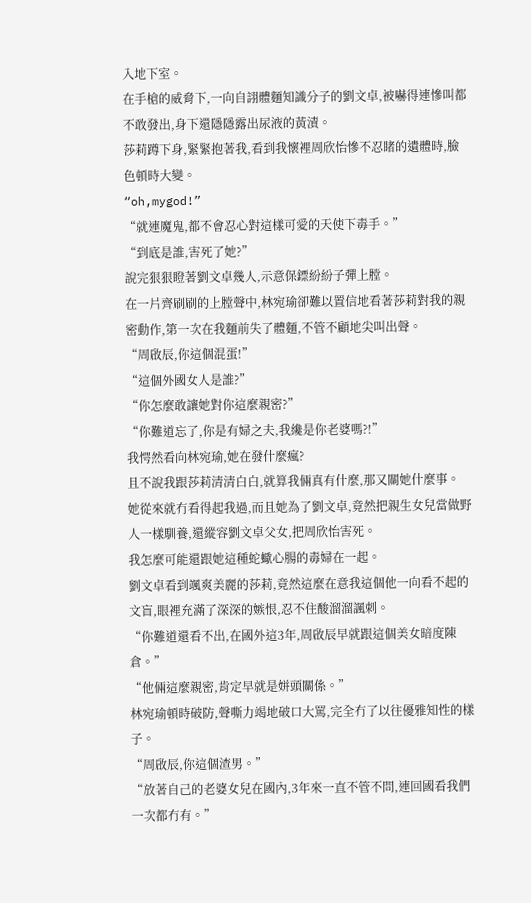入地下室。
在手槍的威脅下,一向自詡體麵知識分子的劉文卓,被嚇得連慘叫都不敢發出,身下還隱隱露出尿液的黃漬。
莎莉蹲下身,緊緊抱著我,看到我懷裡周欣怡慘不忍睹的遺體時,臉色頓時大變。
“oh,mygod!”
“就連魔鬼,都不會忍心對這樣可愛的天使下毒手。”
“到底是誰,害死了她?”
說完狠狠瞪著劉文卓幾人,示意保鏢紛紛子彈上膛。
在一片齊刷刷的上膛聲中,林宛瑜卻難以置信地看著莎莉對我的親密動作,第一次在我麵前失了體麵,不管不顧地尖叫出聲。
“周啟辰,你這個混蛋!”
“這個外國女人是誰?”
“你怎麼敢讓她對你這麼親密?”
“你難道忘了,你是有婦之夫,我纔是你老婆嗎?!”
我愕然看向林宛瑜,她在發什麼瘋?
且不說我跟莎莉清清白白,就算我倆真有什麼,那又關她什麼事。
她從來就冇看得起我過,而且她為了劉文卓,竟然把親生女兒當做野人一樣馴養,還縱容劉文卓父女,把周欣怡害死。
我怎麼可能還跟她這種蛇蠍心腸的毒婦在一起。
劉文卓看到颯爽美麗的莎莉,竟然這麼在意我這個他一向看不起的文盲,眼裡充滿了深深的嫉恨,忍不住酸溜溜諷刺。
“你難道還看不出,在國外這3年,周啟辰早就跟這個美女暗度陳倉。”
“他倆這麼親密,肯定早就是姘頭關係。”
林宛瑜頓時破防,聲嘶力竭地破口大罵,完全冇了以往優雅知性的樣子。
“周啟辰,你這個渣男。”
“放著自己的老婆女兒在國內,3年來一直不管不問,連回國看我們一次都冇有。”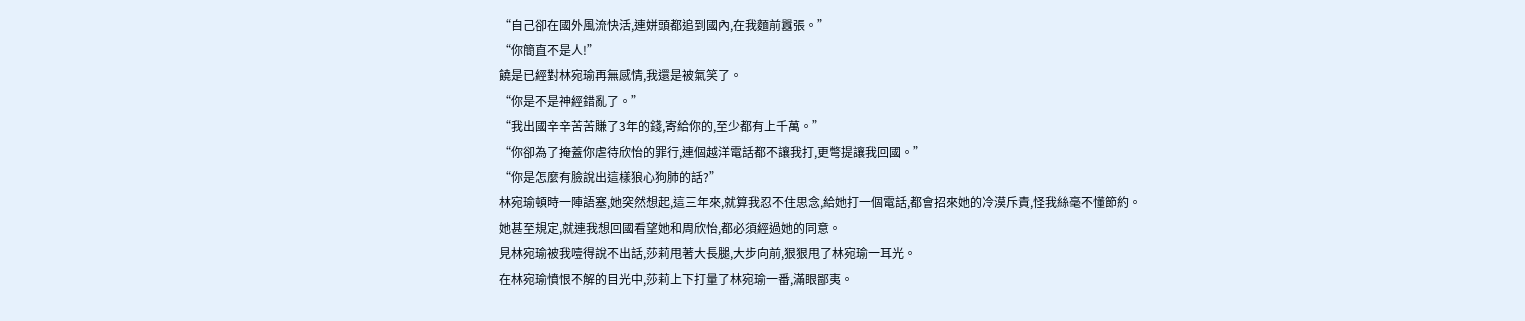“自己卻在國外風流快活,連姘頭都追到國內,在我麵前囂張。”
“你簡直不是人!”
饒是已經對林宛瑜再無感情,我還是被氣笑了。
“你是不是神經錯亂了。”
“我出國辛辛苦苦賺了3年的錢,寄給你的,至少都有上千萬。”
“你卻為了掩蓋你虐待欣怡的罪行,連個越洋電話都不讓我打,更彆提讓我回國。”
“你是怎麼有臉說出這樣狼心狗肺的話?”
林宛瑜頓時一陣語塞,她突然想起,這三年來,就算我忍不住思念,給她打一個電話,都會招來她的冷漠斥責,怪我絲毫不懂節約。
她甚至規定,就連我想回國看望她和周欣怡,都必須經過她的同意。
見林宛瑜被我噎得說不出話,莎莉甩著大長腿,大步向前,狠狠甩了林宛瑜一耳光。
在林宛瑜憤恨不解的目光中,莎莉上下打量了林宛瑜一番,滿眼鄙夷。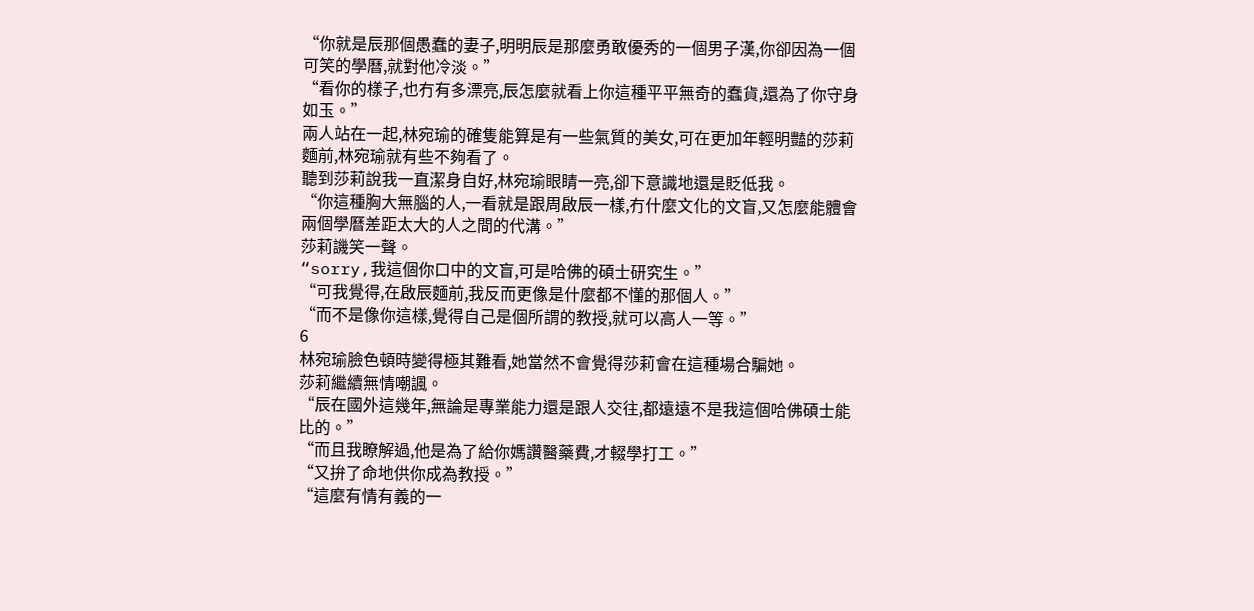“你就是辰那個愚蠢的妻子,明明辰是那麼勇敢優秀的一個男子漢,你卻因為一個可笑的學曆,就對他冷淡。”
“看你的樣子,也冇有多漂亮,辰怎麼就看上你這種平平無奇的蠢貨,還為了你守身如玉。”
兩人站在一起,林宛瑜的確隻能算是有一些氣質的美女,可在更加年輕明豔的莎莉麵前,林宛瑜就有些不夠看了。
聽到莎莉說我一直潔身自好,林宛瑜眼睛一亮,卻下意識地還是貶低我。
“你這種胸大無腦的人,一看就是跟周啟辰一樣,冇什麼文化的文盲,又怎麼能體會兩個學曆差距太大的人之間的代溝。”
莎莉譏笑一聲。
“sorry,我這個你口中的文盲,可是哈佛的碩士研究生。”
“可我覺得,在啟辰麵前,我反而更像是什麼都不懂的那個人。”
“而不是像你這樣,覺得自己是個所謂的教授,就可以高人一等。”
6
林宛瑜臉色頓時變得極其難看,她當然不會覺得莎莉會在這種場合騙她。
莎莉繼續無情嘲諷。
“辰在國外這幾年,無論是專業能力還是跟人交往,都遠遠不是我這個哈佛碩士能比的。”
“而且我瞭解過,他是為了給你媽讚醫藥費,才輟學打工。”
“又拚了命地供你成為教授。”
“這麼有情有義的一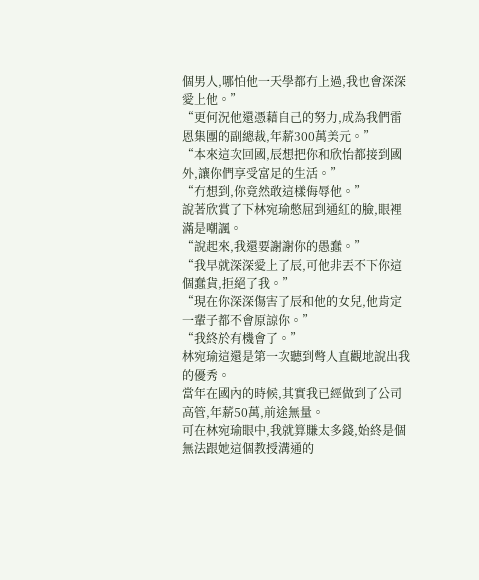個男人,哪怕他一天學都冇上過,我也會深深愛上他。”
“更何況他還憑藉自己的努力,成為我們雷恩集團的副總裁,年薪300萬美元。”
“本來這次回國,辰想把你和欣怡都接到國外,讓你們享受富足的生活。”
“冇想到,你竟然敢這樣侮辱他。”
說著欣賞了下林宛瑜憋屈到通紅的臉,眼裡滿是嘲諷。
“說起來,我還要謝謝你的愚蠢。”
“我早就深深愛上了辰,可他非丟不下你這個蠢貨,拒絕了我。”
“現在你深深傷害了辰和他的女兒,他肯定一輩子都不會原諒你。”
“我終於有機會了。”
林宛瑜這還是第一次聽到彆人直觀地說出我的優秀。
當年在國內的時候,其實我已經做到了公司高管,年薪50萬,前途無量。
可在林宛瑜眼中,我就算賺太多錢,始終是個無法跟她這個教授溝通的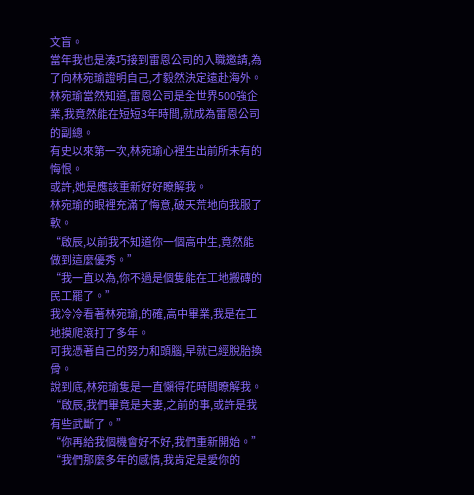文盲。
當年我也是湊巧接到雷恩公司的入職邀請,為了向林宛瑜證明自己,才毅然決定遠赴海外。
林宛瑜當然知道,雷恩公司是全世界500強企業,我竟然能在短短3年時間,就成為雷恩公司的副總。
有史以來第一次,林宛瑜心裡生出前所未有的悔恨。
或許,她是應該重新好好瞭解我。
林宛瑜的眼裡充滿了悔意,破天荒地向我服了軟。
“啟辰,以前我不知道你一個高中生,竟然能做到這麼優秀。”
“我一直以為,你不過是個隻能在工地搬磚的民工罷了。”
我冷冷看著林宛瑜,的確,高中畢業,我是在工地摸爬滾打了多年。
可我憑著自己的努力和頭腦,早就已經脫胎換骨。
說到底,林宛瑜隻是一直懶得花時間瞭解我。
“啟辰,我們畢竟是夫妻,之前的事,或許是我有些武斷了。”
“你再給我個機會好不好,我們重新開始。”
“我們那麼多年的感情,我肯定是愛你的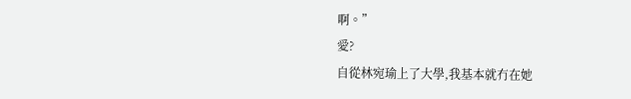啊。”
愛?
自從林宛瑜上了大學,我基本就冇在她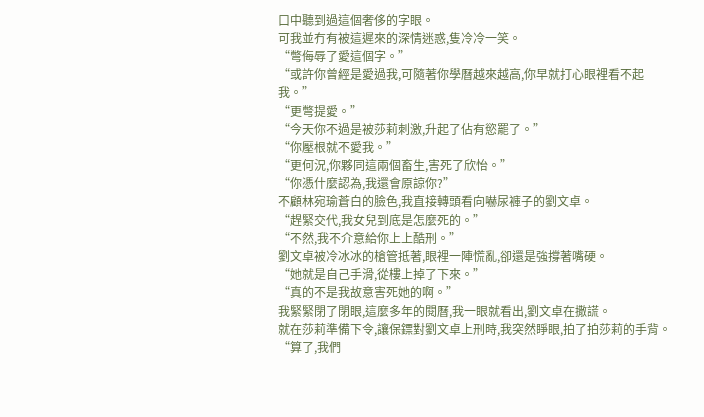口中聽到過這個奢侈的字眼。
可我並冇有被這遲來的深情迷惑,隻冷冷一笑。
“彆侮辱了愛這個字。”
“或許你曾經是愛過我,可隨著你學曆越來越高,你早就打心眼裡看不起我。”
“更彆提愛。”
“今天你不過是被莎莉刺激,升起了佔有慾罷了。”
“你壓根就不愛我。”
“更何況,你夥同這兩個畜生,害死了欣怡。”
“你憑什麼認為,我還會原諒你?”
不顧林宛瑜蒼白的臉色,我直接轉頭看向嚇尿褲子的劉文卓。
“趕緊交代,我女兒到底是怎麼死的。”
“不然,我不介意給你上上酷刑。”
劉文卓被冷冰冰的槍管抵著,眼裡一陣慌亂,卻還是強撐著嘴硬。
“她就是自己手滑,從樓上掉了下來。”
“真的不是我故意害死她的啊。”
我緊緊閉了閉眼,這麼多年的閱曆,我一眼就看出,劉文卓在撒謊。
就在莎莉準備下令,讓保鏢對劉文卓上刑時,我突然睜眼,拍了拍莎莉的手背。
“算了,我們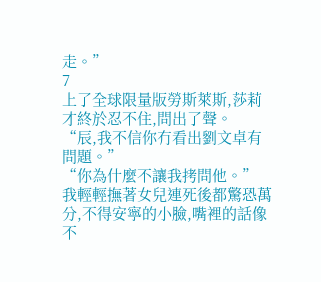走。”
7
上了全球限量版勞斯萊斯,莎莉才終於忍不住,問出了聲。
“辰,我不信你冇看出劉文卓有問題。”
“你為什麼不讓我拷問他。”
我輕輕撫著女兒連死後都驚恐萬分,不得安寧的小臉,嘴裡的話像不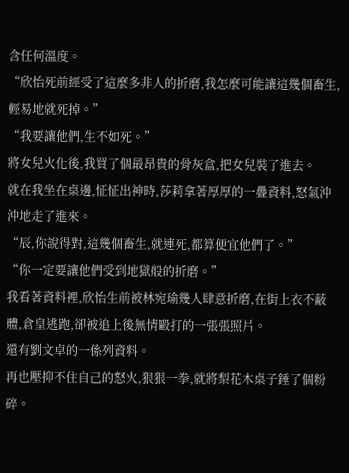含任何溫度。
“欣怡死前經受了這麼多非人的折磨,我怎麼可能讓這幾個畜生,輕易地就死掉。”
“我要讓他們,生不如死。”
將女兒火化後,我買了個最昂貴的骨灰盒,把女兒裝了進去。
就在我坐在桌邊,怔怔出神時,莎莉拿著厚厚的一疊資料,怒氣沖沖地走了進來。
“辰,你說得對,這幾個畜生,就連死,都算便宜他們了。”
“你一定要讓他們受到地獄般的折磨。”
我看著資料裡,欣怡生前被林宛瑜幾人肆意折磨,在街上衣不蔽體,倉皇逃跑,卻被追上後無情毆打的一張張照片。
還有劉文卓的一係列資料。
再也壓抑不住自己的怒火,狠狠一拳,就將梨花木桌子錘了個粉碎。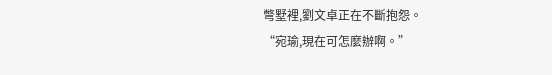彆墅裡,劉文卓正在不斷抱怨。
“宛瑜,現在可怎麼辦啊。”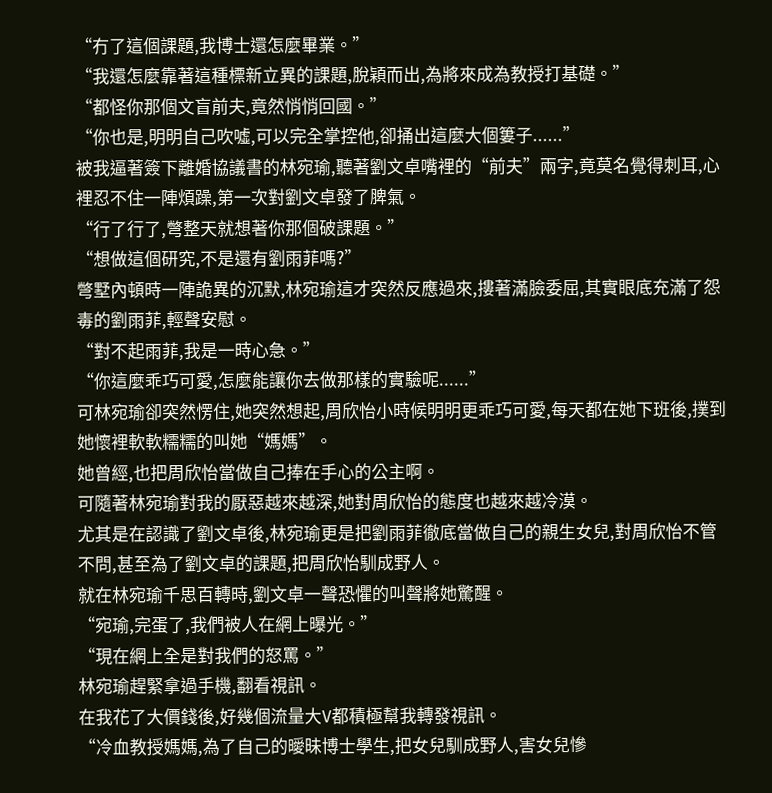“冇了這個課題,我博士還怎麼畢業。”
“我還怎麼靠著這種標新立異的課題,脫穎而出,為將來成為教授打基礎。”
“都怪你那個文盲前夫,竟然悄悄回國。”
“你也是,明明自己吹噓,可以完全掌控他,卻捅出這麼大個簍子......”
被我逼著簽下離婚協議書的林宛瑜,聽著劉文卓嘴裡的“前夫”兩字,竟莫名覺得刺耳,心裡忍不住一陣煩躁,第一次對劉文卓發了脾氣。
“行了行了,彆整天就想著你那個破課題。”
“想做這個研究,不是還有劉雨菲嗎?”
彆墅內頓時一陣詭異的沉默,林宛瑜這才突然反應過來,摟著滿臉委屈,其實眼底充滿了怨毒的劉雨菲,輕聲安慰。
“對不起雨菲,我是一時心急。”
“你這麼乖巧可愛,怎麼能讓你去做那樣的實驗呢......”
可林宛瑜卻突然愣住,她突然想起,周欣怡小時候明明更乖巧可愛,每天都在她下班後,撲到她懷裡軟軟糯糯的叫她“媽媽”。
她曾經,也把周欣怡當做自己捧在手心的公主啊。
可隨著林宛瑜對我的厭惡越來越深,她對周欣怡的態度也越來越冷漠。
尤其是在認識了劉文卓後,林宛瑜更是把劉雨菲徹底當做自己的親生女兒,對周欣怡不管不問,甚至為了劉文卓的課題,把周欣怡馴成野人。
就在林宛瑜千思百轉時,劉文卓一聲恐懼的叫聲將她驚醒。
“宛瑜,完蛋了,我們被人在網上曝光。”
“現在網上全是對我們的怒罵。”
林宛瑜趕緊拿過手機,翻看視訊。
在我花了大價錢後,好幾個流量大V都積極幫我轉發視訊。
“冷血教授媽媽,為了自己的曖昧博士學生,把女兒馴成野人,害女兒慘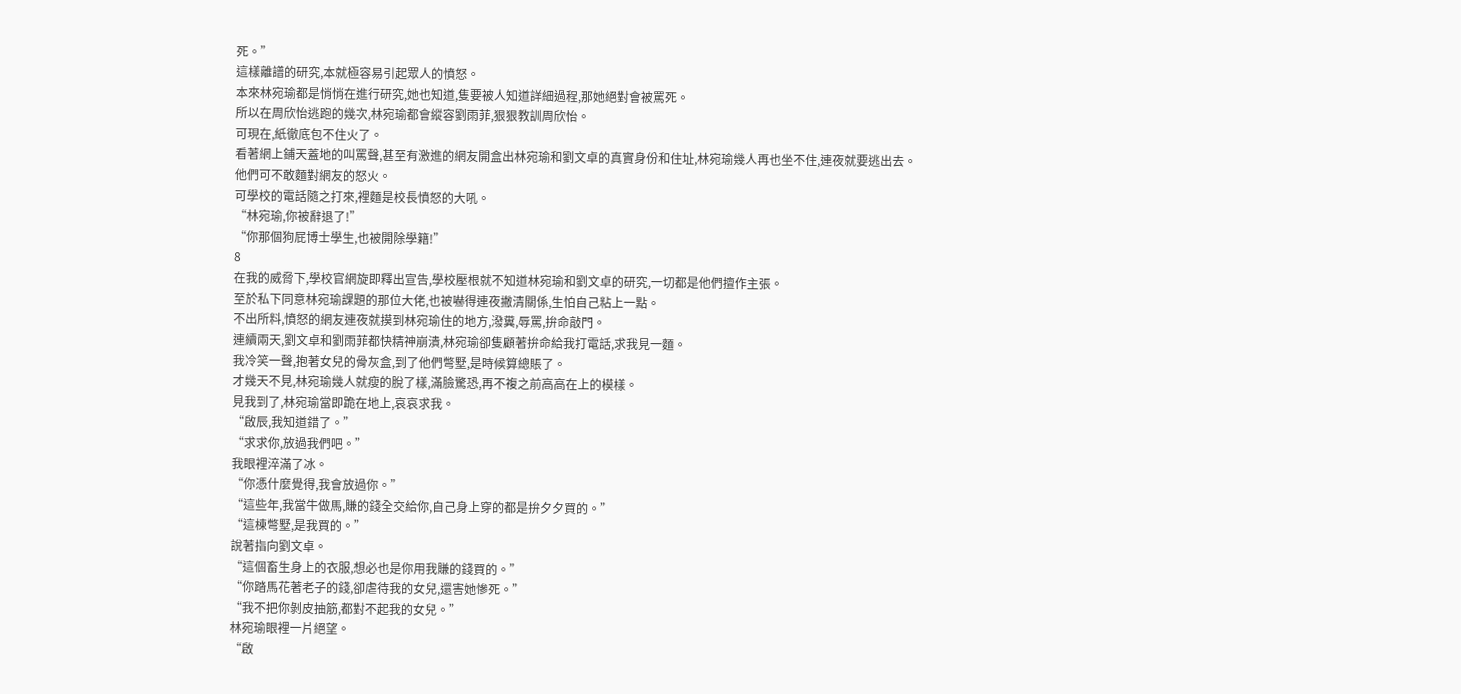死。”
這樣離譜的研究,本就極容易引起眾人的憤怒。
本來林宛瑜都是悄悄在進行研究,她也知道,隻要被人知道詳細過程,那她絕對會被罵死。
所以在周欣怡逃跑的幾次,林宛瑜都會縱容劉雨菲,狠狠教訓周欣怡。
可現在,紙徹底包不住火了。
看著網上鋪天蓋地的叫罵聲,甚至有激進的網友開盒出林宛瑜和劉文卓的真實身份和住址,林宛瑜幾人再也坐不住,連夜就要逃出去。
他們可不敢麵對網友的怒火。
可學校的電話隨之打來,裡麵是校長憤怒的大吼。
“林宛瑜,你被辭退了!”
“你那個狗屁博士學生,也被開除學籍!”
8
在我的威脅下,學校官網旋即釋出宣告,學校壓根就不知道林宛瑜和劉文卓的研究,一切都是他們擅作主張。
至於私下同意林宛瑜課題的那位大佬,也被嚇得連夜撇清關係,生怕自己粘上一點。
不出所料,憤怒的網友連夜就摸到林宛瑜住的地方,潑糞,辱罵,拚命敲門。
連續兩天,劉文卓和劉雨菲都快精神崩潰,林宛瑜卻隻顧著拚命給我打電話,求我見一麵。
我冷笑一聲,抱著女兒的骨灰盒,到了他們彆墅,是時候算總賬了。
才幾天不見,林宛瑜幾人就瘦的脫了樣,滿臉驚恐,再不複之前高高在上的模樣。
見我到了,林宛瑜當即跪在地上,哀哀求我。
“啟辰,我知道錯了。”
“求求你,放過我們吧。”
我眼裡淬滿了冰。
“你憑什麼覺得,我會放過你。”
“這些年,我當牛做馬,賺的錢全交給你,自己身上穿的都是拚夕夕買的。”
“這棟彆墅,是我買的。”
說著指向劉文卓。
“這個畜生身上的衣服,想必也是你用我賺的錢買的。”
“你踏馬花著老子的錢,卻虐待我的女兒,還害她慘死。”
“我不把你剝皮抽筋,都對不起我的女兒。”
林宛瑜眼裡一片絕望。
“啟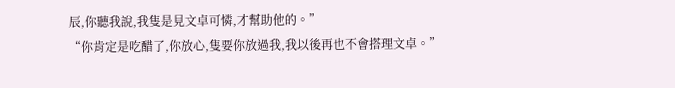辰,你聽我說,我隻是見文卓可憐,才幫助他的。”
“你肯定是吃醋了,你放心,隻要你放過我,我以後再也不會搭理文卓。”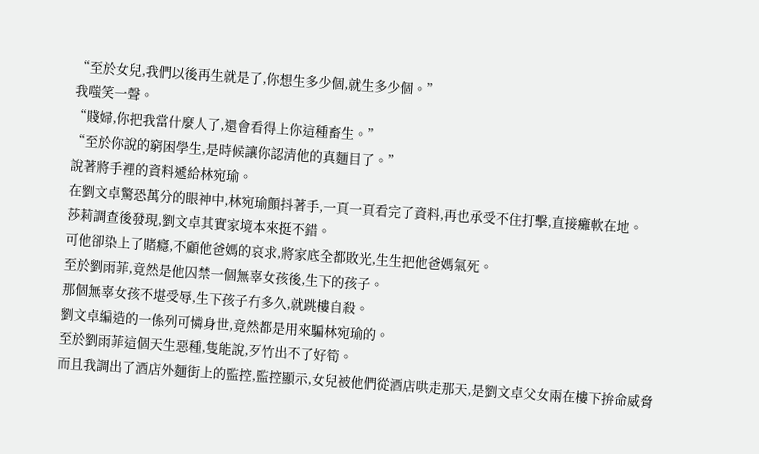“至於女兒,我們以後再生就是了,你想生多少個,就生多少個。”
我嗤笑一聲。
“賤婦,你把我當什麼人了,還會看得上你這種畜生。”
“至於你說的窮困學生,是時候讓你認清他的真麵目了。”
說著將手裡的資料遞給林宛瑜。
在劉文卓驚恐萬分的眼神中,林宛瑜顫抖著手,一頁一頁看完了資料,再也承受不住打擊,直接癱軟在地。
莎莉調查後發現,劉文卓其實家境本來挺不錯。
可他卻染上了賭癮,不顧他爸媽的哀求,將家底全都敗光,生生把他爸媽氣死。
至於劉雨菲,竟然是他囚禁一個無辜女孩後,生下的孩子。
那個無辜女孩不堪受辱,生下孩子冇多久,就跳樓自殺。
劉文卓編造的一係列可憐身世,竟然都是用來騙林宛瑜的。
至於劉雨菲這個天生惡種,隻能說,歹竹出不了好筍。
而且我調出了酒店外麵街上的監控,監控顯示,女兒被他們從酒店哄走那天,是劉文卓父女兩在樓下拚命威脅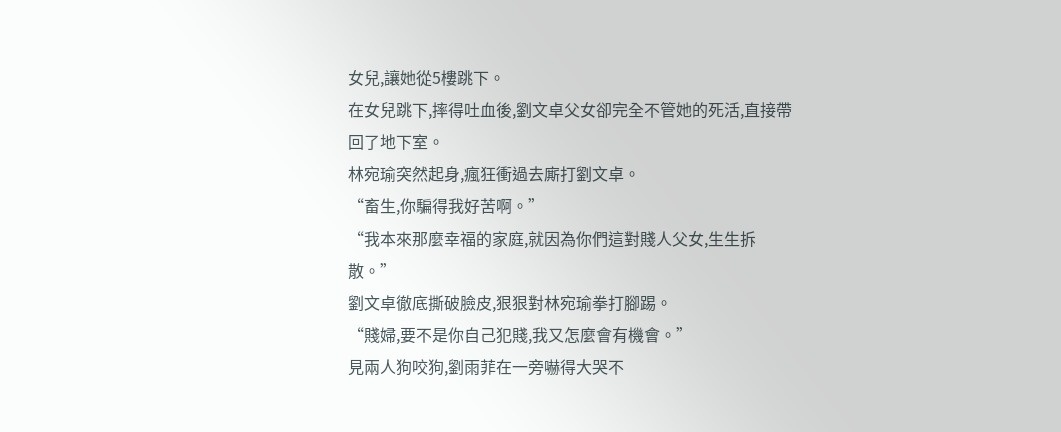女兒,讓她從5樓跳下。
在女兒跳下,摔得吐血後,劉文卓父女卻完全不管她的死活,直接帶回了地下室。
林宛瑜突然起身,瘋狂衝過去廝打劉文卓。
“畜生,你騙得我好苦啊。”
“我本來那麼幸福的家庭,就因為你們這對賤人父女,生生拆散。”
劉文卓徹底撕破臉皮,狠狠對林宛瑜拳打腳踢。
“賤婦,要不是你自己犯賤,我又怎麼會有機會。”
見兩人狗咬狗,劉雨菲在一旁嚇得大哭不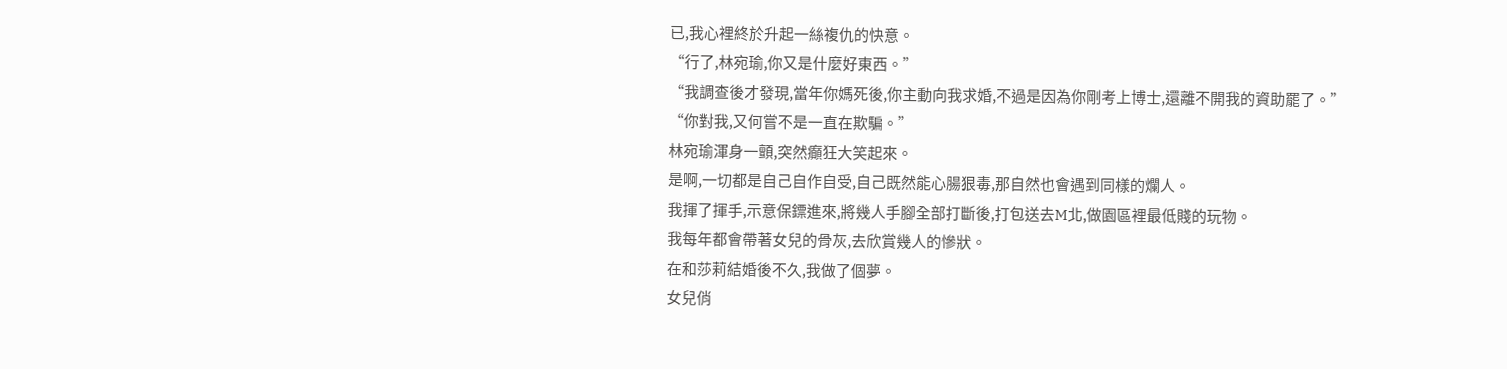已,我心裡終於升起一絲複仇的快意。
“行了,林宛瑜,你又是什麼好東西。”
“我調查後才發現,當年你媽死後,你主動向我求婚,不過是因為你剛考上博士,還離不開我的資助罷了。”
“你對我,又何嘗不是一直在欺騙。”
林宛瑜渾身一顫,突然癲狂大笑起來。
是啊,一切都是自己自作自受,自己既然能心腸狠毒,那自然也會遇到同樣的爛人。
我揮了揮手,示意保鏢進來,將幾人手腳全部打斷後,打包送去M北,做園區裡最低賤的玩物。
我每年都會帶著女兒的骨灰,去欣賞幾人的慘狀。
在和莎莉結婚後不久,我做了個夢。
女兒俏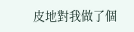皮地對我做了個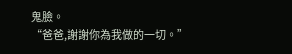鬼臉。
“爸爸,謝謝你為我做的一切。”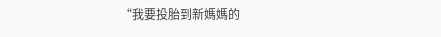“我要投胎到新媽媽的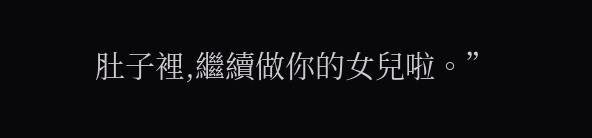肚子裡,繼續做你的女兒啦。”